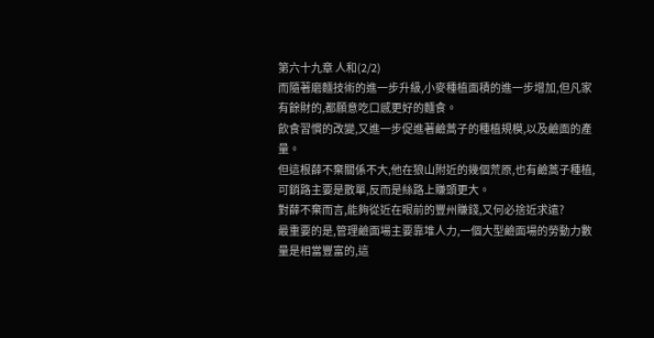第六十九章 人和(2/2)
而隨著磨麵技術的進一步升級,小麥種植面積的進一步增加,但凡家有餘財的,都願意吃口感更好的麵食。
飲食習慣的改變,又進一步促進著鹼蒿子的種植規模,以及鹼面的產量。
但這根薛不棄關係不大,他在狼山附近的幾個荒原,也有鹼蒿子種植,可銷路主要是散單,反而是絲路上賺頭更大。
對薛不棄而言,能夠從近在眼前的豐州賺錢,又何必捨近求遠?
最重要的是,管理鹼面場主要靠堆人力,一個大型鹼面場的勞動力數量是相當豐富的,這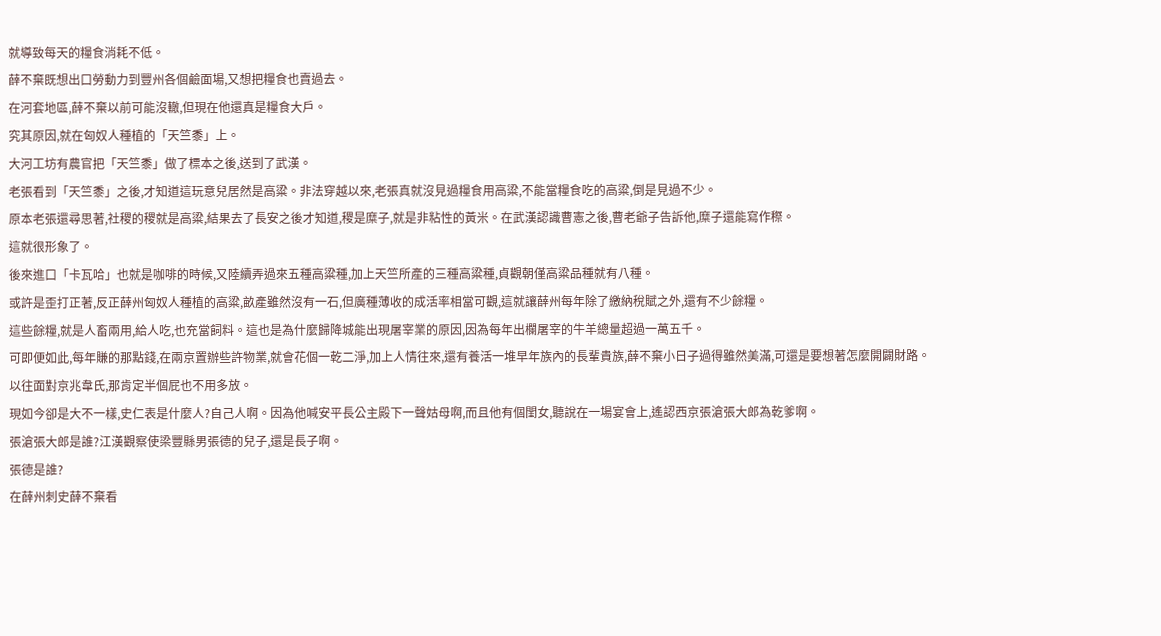就導致每天的糧食消耗不低。
薛不棄既想出口勞動力到豐州各個鹼面場,又想把糧食也賣過去。
在河套地區,薛不棄以前可能沒轍,但現在他還真是糧食大戶。
究其原因,就在匈奴人種植的「天竺黍」上。
大河工坊有農官把「天竺黍」做了標本之後,送到了武漢。
老張看到「天竺黍」之後,才知道這玩意兒居然是高粱。非法穿越以來,老張真就沒見過糧食用高粱,不能當糧食吃的高粱,倒是見過不少。
原本老張還尋思著,社稷的稷就是高粱,結果去了長安之後才知道,稷是糜子,就是非粘性的黃米。在武漢認識曹憲之後,曹老爺子告訴他,糜子還能寫作穄。
這就很形象了。
後來進口「卡瓦哈」也就是咖啡的時候,又陸續弄過來五種高粱種,加上天竺所產的三種高粱種,貞觀朝僅高粱品種就有八種。
或許是歪打正著,反正薛州匈奴人種植的高粱,畝產雖然沒有一石,但廣種薄收的成活率相當可觀,這就讓薛州每年除了繳納稅賦之外,還有不少餘糧。
這些餘糧,就是人畜兩用,給人吃,也充當飼料。這也是為什麼歸降城能出現屠宰業的原因,因為每年出欄屠宰的牛羊總量超過一萬五千。
可即便如此,每年賺的那點錢,在兩京置辦些許物業,就會花個一乾二淨,加上人情往來,還有養活一堆早年族內的長輩貴族,薛不棄小日子過得雖然美滿,可還是要想著怎麼開闢財路。
以往面對京兆韋氏,那肯定半個屁也不用多放。
現如今卻是大不一樣,史仁表是什麼人?自己人啊。因為他喊安平長公主殿下一聲姑母啊,而且他有個閨女,聽說在一場宴會上,遙認西京張滄張大郎為乾爹啊。
張滄張大郎是誰?江漢觀察使梁豐縣男張德的兒子,還是長子啊。
張德是誰?
在薛州刺史薛不棄看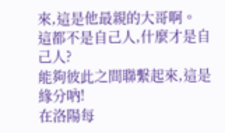來,這是他最親的大哥啊。
這都不是自己人,什麼才是自己人?
能夠彼此之間聯繫起來,這是緣分吶!
在洛陽每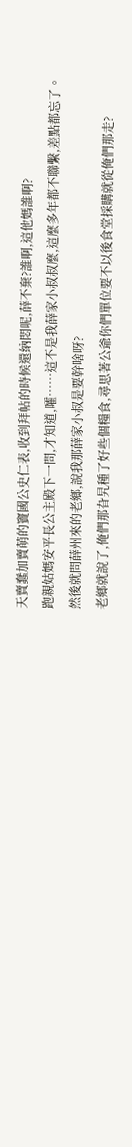天賣蠢加賣萌的竇國公史仁表,收到拜帖的時候還納悶呢,薛不棄?誰啊,這他媽誰啊?
跑親姑媽安平長公主殿下一問,才知道,嚯……這不是我薛家小叔叔麼,這麼多年都不聯繫,差點都忘了。
然後就問薛州來的老鄉,說我那薛家小叔是要幹啥呀?
老鄉就說了,俺們那旮旯種了好些個糧食,尋思著公爺你們單位要不以後食堂採購就從俺們那走?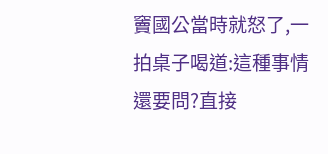竇國公當時就怒了,一拍桌子喝道:這種事情還要問?直接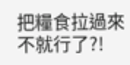把糧食拉過來不就行了?!